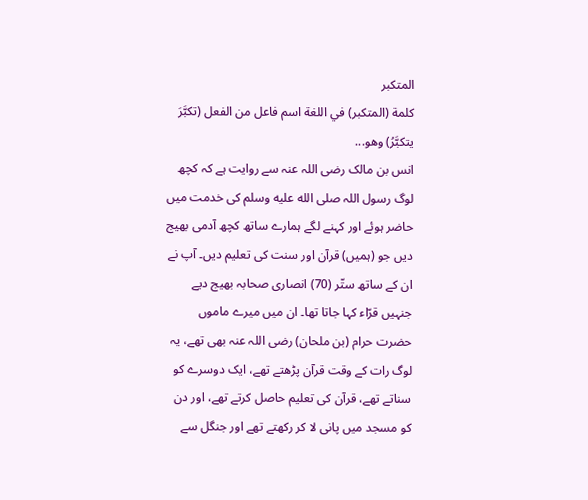المتكبر
كلمة (المتكبر) في اللغة اسم فاعل من الفعل (تكبَّرَ يتكبَّرُ) وهو...
انس بن مالک رضی اللہ عنہ سے روایت ہے کہ کچھ لوگ رسول اللہ صلى الله عليه وسلم کی خدمت میں حاضر ہوئے اور کہنے لگے ہمارے ساتھ کچھ آدمی بھیج دیں جو (ہمیں) قرآن اور سنت کی تعلیم دیں۔ آپ نے ان کے ساتھ ستّر (70) انصاری صحابہ بھیج دیے جنہیں قرّاء کہا جاتا تھا۔ ان میں میرے ماموں حضرت حرام (بن ملحان) رضی اللہ عنہ بھی تھے، یہ لوگ رات کے وقت قرآن پڑھتے تھے، ایک دوسرے کو سناتے تھے، قرآن کی تعلیم حاصل کرتے تھے، اور دن کو مسجد میں پانی لا کر رکھتے تھے اور جنگل سے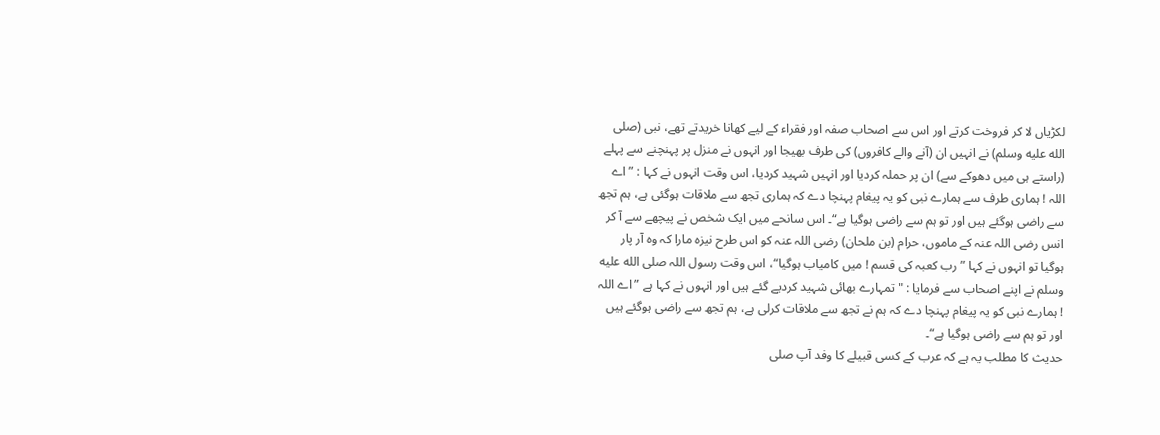لکڑیاں لا کر فروخت کرتے اور اس سے اصحاب صفہ اور فقراء کے لیے کھانا خریدتے تھے، نبی (صلى الله عليه وسلم) نے انہیں ان (آنے والے کافروں) کی طرف بھیجا اور انہوں نے منزل پر پہنچنے سے پہلے (راستے ہی میں دھوکے سے) ان پر حملہ کردیا اور انہیں شہید کردیا، اس وقت انہوں نے کہا : ”اے اللہ ! ہماری طرف سے ہمارے نبی کو یہ پیغام پہنچا دے کہ ہماری تجھ سے ملاقات ہوگئی ہے، ہم تجھ سے راضی ہوگئے ہیں اور تو ہم سے راضی ہوگیا ہے“۔ اس سانحے میں ایک شخص نے پیچھے سے آ کر انس رضی اللہ عنہ کے ماموں، حرام (بن ملحان) رضی اللہ عنہ کو اس طرح نیزہ مارا کہ وہ آر پار ہوگیا تو انہوں نے کہا ”رب کعبہ کی قسم ! میں کامیاب ہوگیا“، اس وقت رسول اللہ صلى الله عليه وسلم نے اپنے اصحاب سے فرمایا : " تمہارے بھائی شہید کردیے گئے ہیں اور انہوں نے کہا ہے ”اے اللہ ! ہمارے نبی کو یہ پیغام پہنچا دے کہ ہم نے تجھ سے ملاقات کرلی ہے، ہم تجھ سے راضی ہوگئے ہیں اور تو ہم سے راضی ہوگیا ہے“۔
حدیث کا مطلب یہ ہے کہ عرب کے کسی قبیلے کا وفد آپ صلى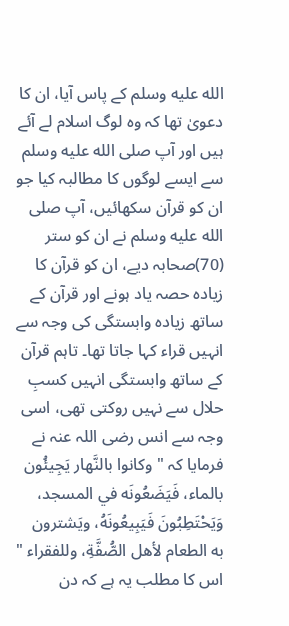الله عليه وسلم کے پاس آیا، ان کا دعویٰ تھا کہ وہ لوگ اسلام لے آئے ہیں اور آپ صلى الله عليه وسلم سے ایسے لوگوں کا مطالبہ کیا جو ان کو قرآن سکھائیں، آپ صلى الله عليه وسلم نے ان کو ستر (70)صحابہ دیے، ان کو قرآن کا زیادہ حصہ یاد ہونے اور قرآن کے ساتھ زیادہ وابستگی کی وجہ سے انہیں قراء کہا جاتا تھا۔ تاہم قرآن کے ساتھ وابستگی انہیں کسبِ حلال سے نہیں روکتی تھی، اسی وجہ سے انس رضی اللہ عنہ نے فرمایا کہ " وكانوا بالنَّهار يَجِيئُون بالماء، فَيَضَعُونَه في المسجد، وَيَحْتَطِبُونَ فَيَبِيعُونَهُ، ويَشترون به الطعام لأهل الصُّفَّةِ، وللفقراء " اس کا مطلب یہ ہے کہ دن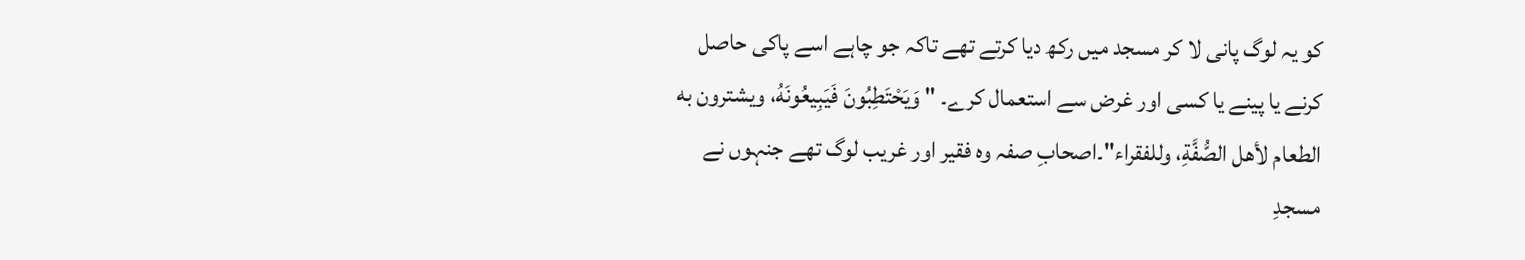کو یہ لوگ پانی لا کر مسجد میں رکھ دیا کرتے تھے تاکہ جو چاہے اسے پاکی حاصل کرنے یا پینے یا کسی اور غرض سے استعمال کرے۔ " وَيَحْتَطِبُونَ فَيَبِيعُونَهُ، ويشترون به الطعام لأهل الصُّفَّةِ، وللفقراء"۔اصحابِ صفہ وہ فقیر اور غریب لوگ تھے جنہوں نے مسجدِ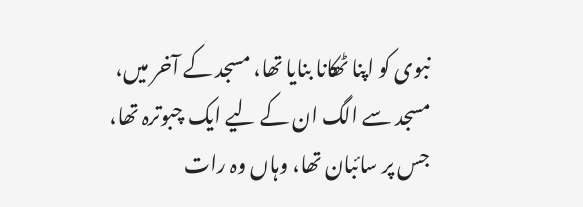نبوی کو اپنا ٹھکانا بنایا تھا، مسجد کے آخر میں، مسجد سے الگ ان کے لیے ایک چبوترہ تھا، جس پر سائبان تھا، وہاں وہ رات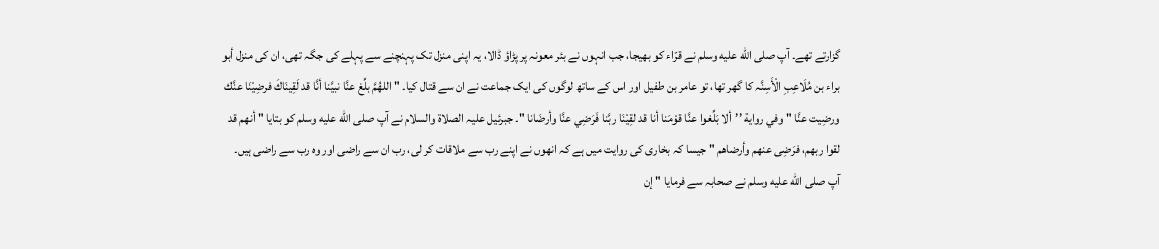گزارتے تھے۔ آپ صلى الله عليه وسلم نے قرّاء کو بھیجا، جب انہوں نے بئر معونہ پر پڑاؤ ڈالا، یہ اپنی منزل تک پہنچنے سے پہلے کی جگہ تھی، ان کی منزل أبو براء بن مُلَاعِبِ الْأَسِنَّہ کا گھر تھا، تو عامر بن طفیل اور اس کے ساتھ لوگوں کی ایک جماعت نے ان سے قتال کیا۔ " اللهُمَّ بلِّغ عنَّا نبيَّنا أنَّا قد لَقِينَاكَ فرضِيْنَا عنَّك ورضِيت عنَّا " وفي رواية ’’ألا بَلِّغوا عنَّا قوْمَنا أنا قد لقِيْنَا ربَّنا فَرَضِي عنَّا وأرضَانا "۔ جبرئیل علیہ الصلاۃ والسلام نے آپ صلى الله عليه وسلم کو بتایا " أنهم قد لقوا ربهم، فرَضِى عنهم وأرضاهم " جیسا کہ بخاری کی روایت میں ہے کہ انھوں نے اپنے رب سے ملاقات کر لی، رب ان سے راضی اور وہ رب سے راضی ہیں۔ آپ صلى الله عليه وسلم نے صحابہ سے فرمایا " إن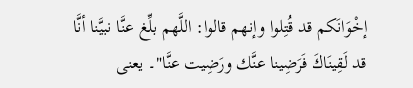إخْوَانَكم قد قُتِلوا وإنهم قالوا: اللَّهم بلِّغ عنَّا نبيَّنا أنَّا قد لَقِينَاكَ فَرَضِينا عنَّك ورَضِيت عنَّا"۔ یعنی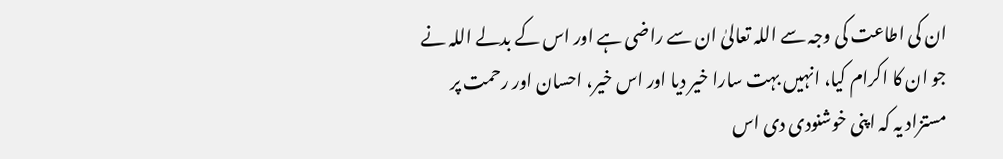ان کی اطاعت کی وجہ سے اللہ تعالیٰ ان سے راضی ہے اور اس کے بدلے اللہ نے جو ان کا اکرام کیا، انہیں بہت سارا خیر دیا اور اس خیر، احسان اور رحمت پر مستزاد یہ کہ اپنی خوشنودی دی اس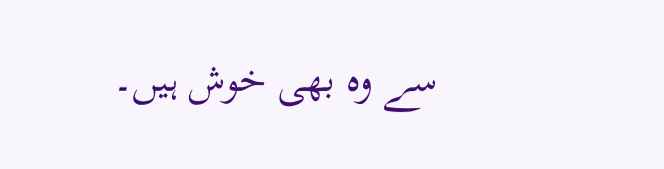سے وہ بھی خوش ہیں۔